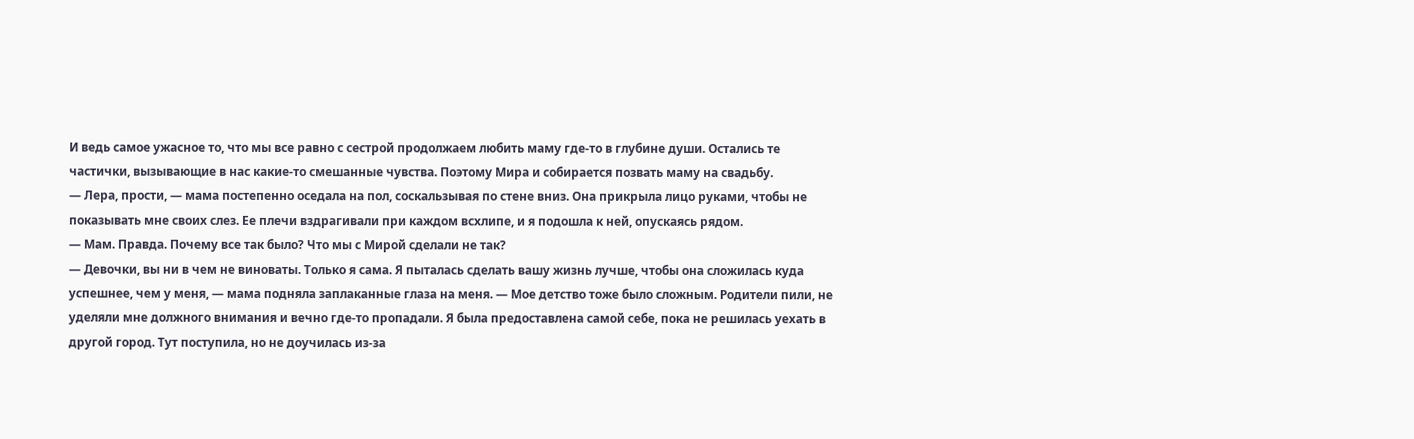И ведь самое ужасное то, что мы все равно с сестрой продолжаем любить маму где-то в глубине души. Остались те частички, вызывающие в нас какие-то смешанные чувства. Поэтому Мира и собирается позвать маму на свадьбу.
— Лера, прости, — мама постепенно оседала на пол, соскальзывая по стене вниз. Она прикрыла лицо руками, чтобы не показывать мне своих слез. Ее плечи вздрагивали при каждом всхлипе, и я подошла к ней, опускаясь рядом.
— Мам. Правда. Почему все так было? Что мы с Мирой сделали не так?
— Девочки, вы ни в чем не виноваты. Только я сама. Я пыталась сделать вашу жизнь лучше, чтобы она сложилась куда успешнее, чем у меня, — мама подняла заплаканные глаза на меня. — Мое детство тоже было сложным. Родители пили, не уделяли мне должного внимания и вечно где-то пропадали. Я была предоставлена самой себе, пока не решилась уехать в другой город. Тут поступила, но не доучилась из-за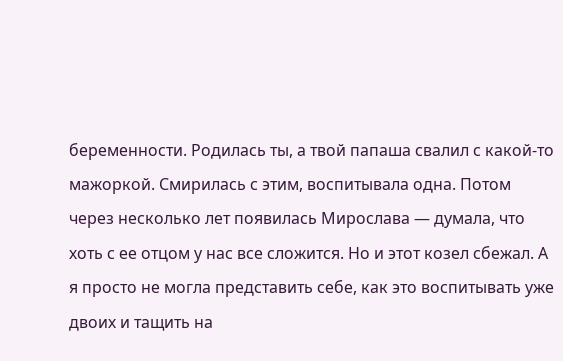беременности. Родилась ты, а твой папаша свалил с какой-то мажоркой. Смирилась с этим, воспитывала одна. Потом через несколько лет появилась Мирослава — думала, что хоть с ее отцом у нас все сложится. Но и этот козел сбежал. А я просто не могла представить себе, как это воспитывать уже двоих и тащить на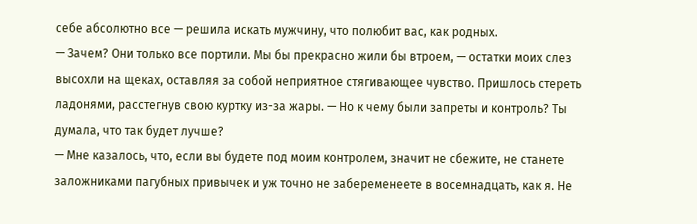себе абсолютно все — решила искать мужчину, что полюбит вас, как родных.
— Зачем? Они только все портили. Мы бы прекрасно жили бы втроем, — остатки моих слез высохли на щеках, оставляя за собой неприятное стягивающее чувство. Пришлось стереть ладонями, расстегнув свою куртку из-за жары. — Но к чему были запреты и контроль? Ты думала, что так будет лучше?
— Мне казалось, что, если вы будете под моим контролем, значит не сбежите, не станете заложниками пагубных привычек и уж точно не забеременеете в восемнадцать, как я. Не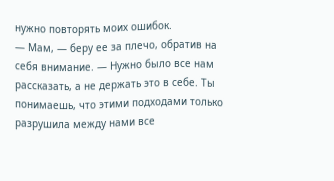нужно повторять моих ошибок.
— Мам, — беру ее за плечо, обратив на себя внимание. — Нужно было все нам рассказать, а не держать это в себе. Ты понимаешь, что этими подходами только разрушила между нами все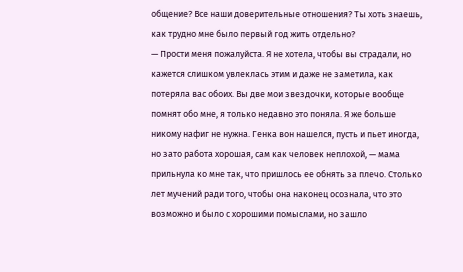общение? Все наши доверительные отношения? Ты хоть знаешь, как трудно мне было первый год жить отдельно?
— Прости меня пожалуйста. Я не хотела, чтобы вы страдали, но кажется слишком увлеклась этим и даже не заметила, как потеряла вас обоих. Вы две мои звездочки, которые вообще помнят обо мне, я только недавно это поняла. Я же больше никому нафиг не нужна. Генка вон нашелся, пусть и пьет иногда, но зато работа хорошая, сам как человек неплохой, — мама прильнула ко мне так, что пришлось ее обнять за плечо. Столько лет мучений ради того, чтобы она наконец осознала, что это возможно и было с хорошими помыслами, но зашло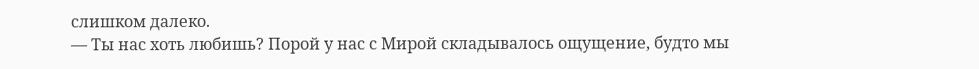слишком далеко.
— Ты нас хоть любишь? Порой у нас с Мирой складывалось ощущение, будто мы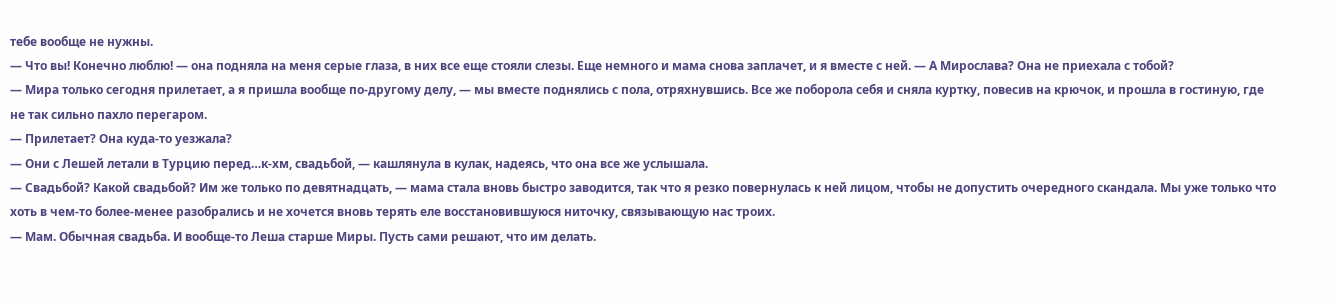тебе вообще не нужны.
— Что вы! Конечно люблю! — она подняла на меня серые глаза, в них все еще стояли слезы. Еще немного и мама снова заплачет, и я вместе с ней. — А Мирослава? Она не приехала с тобой?
— Мира только сегодня прилетает, а я пришла вообще по-другому делу, — мы вместе поднялись с пола, отряхнувшись. Все же поборола себя и сняла куртку, повесив на крючок, и прошла в гостиную, где не так сильно пахло перегаром.
— Прилетает? Она куда-то уезжала?
— Они с Лешей летали в Турцию перед…к-хм, свадьбой, — кашлянула в кулак, надеясь, что она все же услышала.
— Свадьбой? Какой свадьбой? Им же только по девятнадцать, — мама стала вновь быстро заводится, так что я резко повернулась к ней лицом, чтобы не допустить очередного скандала. Мы уже только что хоть в чем-то более-менее разобрались и не хочется вновь терять еле восстановившуюся ниточку, связывающую нас троих.
— Мам. Обычная свадьба. И вообще-то Леша старше Миры. Пусть сами решают, что им делать.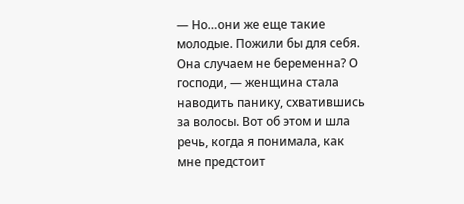— Но…они же еще такие молодые. Пожили бы для себя. Она случаем не беременна? О господи, — женщина стала наводить панику, схватившись за волосы. Вот об этом и шла речь, когда я понимала, как мне предстоит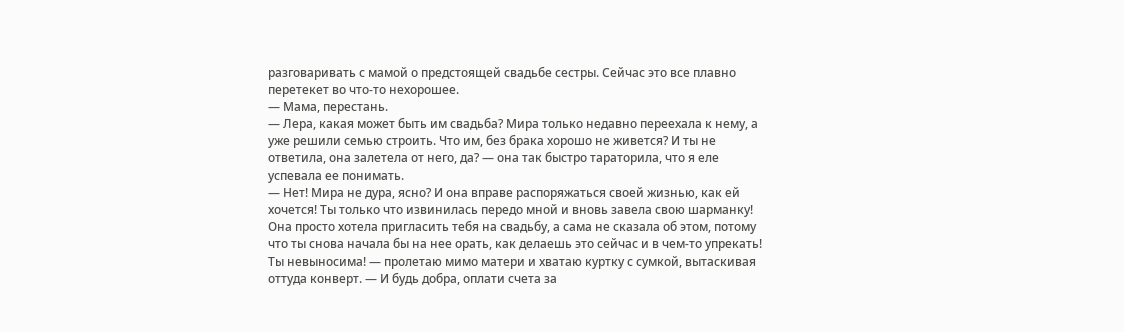разговаривать с мамой о предстоящей свадьбе сестры. Сейчас это все плавно перетекет во что-то нехорошее.
— Мама, перестань.
— Лера, какая может быть им свадьба? Мира только недавно переехала к нему, а уже решили семью строить. Что им, без брака хорошо не живется? И ты не ответила, она залетела от него, да? — она так быстро тараторила, что я еле успевала ее понимать.
— Нет! Мира не дура, ясно? И она вправе распоряжаться своей жизнью, как ей хочется! Ты только что извинилась передо мной и вновь завела свою шарманку! Она просто хотела пригласить тебя на свадьбу, а сама не сказала об этом, потому что ты снова начала бы на нее орать, как делаешь это сейчас и в чем-то упрекать! Ты невыносима! — пролетаю мимо матери и хватаю куртку с сумкой, вытаскивая оттуда конверт. — И будь добра, оплати счета за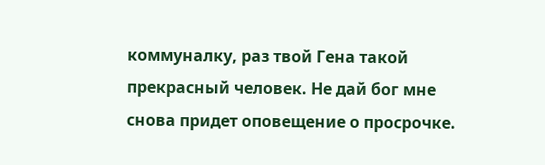коммуналку, раз твой Гена такой прекрасный человек. Не дай бог мне снова придет оповещение о просрочке.